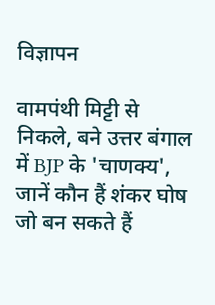विज्ञापन

वामपंथी मिट्टी से निकले, बने उत्तर बंगाल में BJP के 'चाणक्य', जानें कौन हैं शंकर घोष जो बन सकते हैं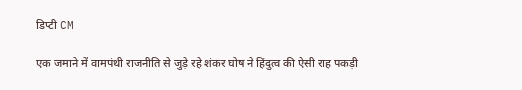डिप्टी CM

एक जमाने में वामपंथी राजनीति से जुड़े रहे शंकर घोष ने हिंदुत्व की ऐसी राह पकड़ी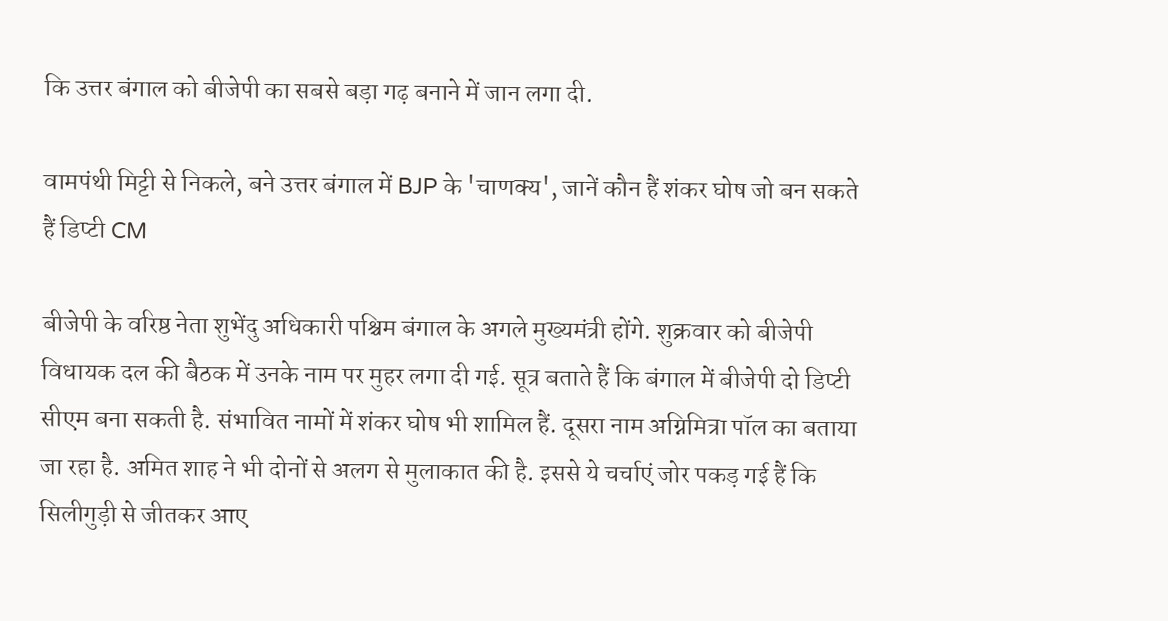कि उत्तर बंगाल को बीजेपी का सबसे बड़ा गढ़ बनाने में जान लगा दी.

वामपंथी मिट्टी से निकले, बने उत्तर बंगाल में BJP के 'चाणक्य', जानें कौन हैं शंकर घोष जो बन सकते हैं डिप्टी CM

बीजेपी के वरिष्ठ नेता शुभेंदु अधिकारी पश्चिम बंगाल के अगले मुख्यमंत्री होंगे. शुक्रवार को बीजेपी विधायक दल की बैठक में उनके नाम पर मुहर लगा दी गई. सूत्र बताते हैं कि बंगाल में बीजेपी दो डिप्टी सीएम बना सकती है. संभावित नामों में शंकर घोष भी शामिल हैं. दूसरा नाम अग्निमित्रा पॉल का बताया जा रहा है. अमित शाह ने भी दोनों से अलग से मुलाकात की है. इससे ये चर्चाएं जोर पकड़ गई हैं कि सिलीगुड़ी से जीतकर आए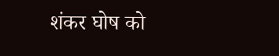शंकर घोष को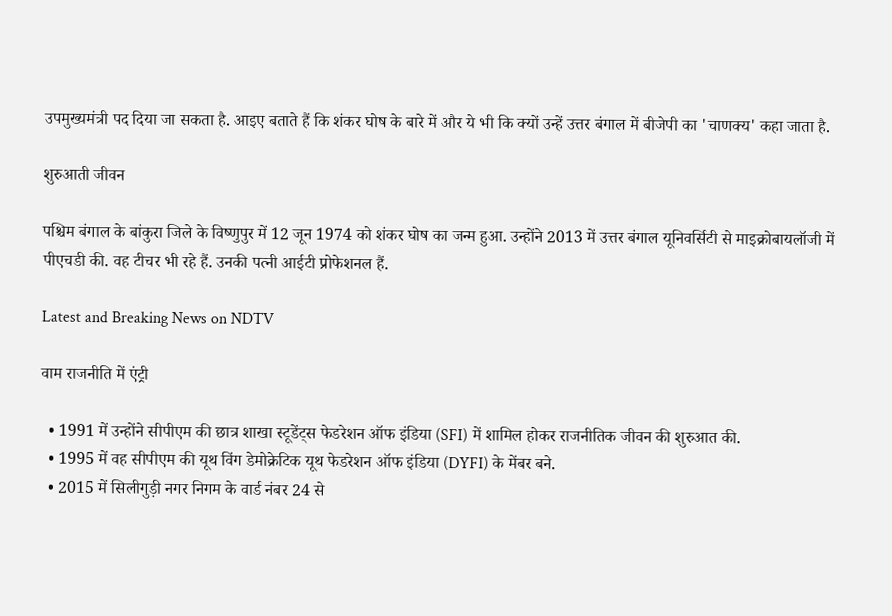उपमुख्यमंत्री पद दिया जा सकता है. आइए बताते हैं कि शंकर घोष के बारे में और ये भी कि क्यों उन्हें उत्तर बंगाल में बीजेपी का 'चाणक्य' कहा जाता है.

शुरुआती जीवन

पश्चिम बंगाल के बांकुरा जिले के विष्णुपुर में 12 जून 1974 को शंकर घोष का जन्म हुआ. उन्होंने 2013 में उत्तर बंगाल यूनिवर्सिटी से माइक्रोबायलॉजी में पीएचडी की. वह टीचर भी रहे हैं. उनकी पत्नी आईटी प्रोफेशनल हैं.

Latest and Breaking News on NDTV

वाम राजनीति में एंट्री

  • 1991 में उन्होंने सीपीएम की छात्र शाखा स्टूडेंट्स फेडरेशन ऑफ इंडिया (SFI) में शामिल होकर राजनीतिक जीवन की शुरुआत की.
  • 1995 में वह सीपीएम की यूथ विंग डेमोक्रेटिक यूथ फेडरेशन ऑफ इंडिया (DYFI) के मेंबर बने.
  • 2015 में सिलीगुड़ी नगर निगम के वार्ड नंबर 24 से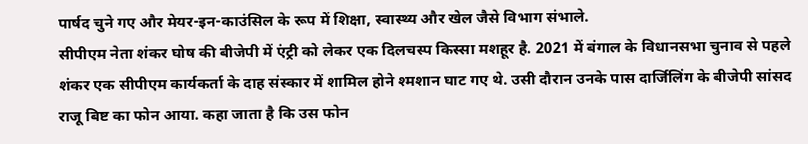पार्षद चुने गए और मेयर-इन-काउंसिल के रूप में शिक्षा, स्वास्थ्य और खेल जैसे विभाग संभाले.
सीपीएम नेता शंकर घोष की बीजेपी में एंट्री को लेकर एक दिलचस्प किस्सा मशहूर है. 2021 में बंगाल के विधानसभा चुनाव से पहले शंकर एक सीपीएम कार्यकर्ता के दाह संस्कार में शामिल होने श्मशान घाट गए थे. उसी दौरान उनके पास दार्जिलिंग के बीजेपी सांसद राजू बिष्ट का फोन आया. कहा जाता है कि उस फोन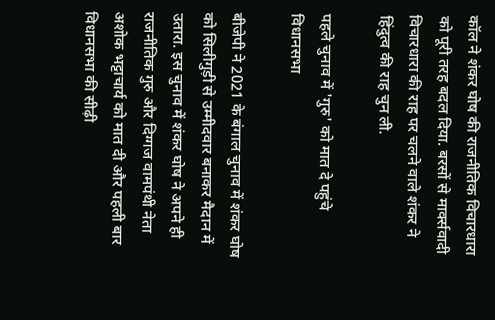कॉल ने शंकर घोष की राजनीतिक विचारधारा को पूरी तरह बदल दिया. बरसों से मार्क्सवादी विचारधारा की राह पर चलने वाले शंकर ने हिंदुत्व की राह चुन ली.

पहले चुनाव में 'गुरु' को मात दे पहुंचे विधानसभा

बीजेपी ने 2021 के बंगाल चुनाव में शंकर घोष को सिलीगुड़ी से उम्मीदवार बनाकर मैदान में उतारा. इस चुनाव में शंकर घोष ने अपने ही राजनीतिक गुरु और दिग्गज वामपंथी नेता अशोक भट्टाचार्य को मात दी और पहली बार विधानसभा की सीढ़ी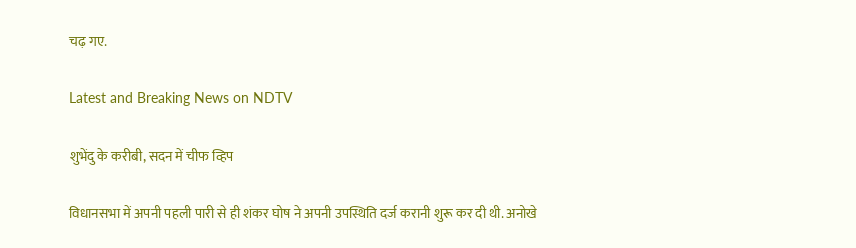चढ़ गए.

Latest and Breaking News on NDTV

शुभेंदु के करीबी, सदन में चीफ व्हिप

विधानसभा में अपनी पहली पारी से ही शंकर घोष ने अपनी उपस्थिति दर्ज करानी शुरू कर दी थी. अनोखे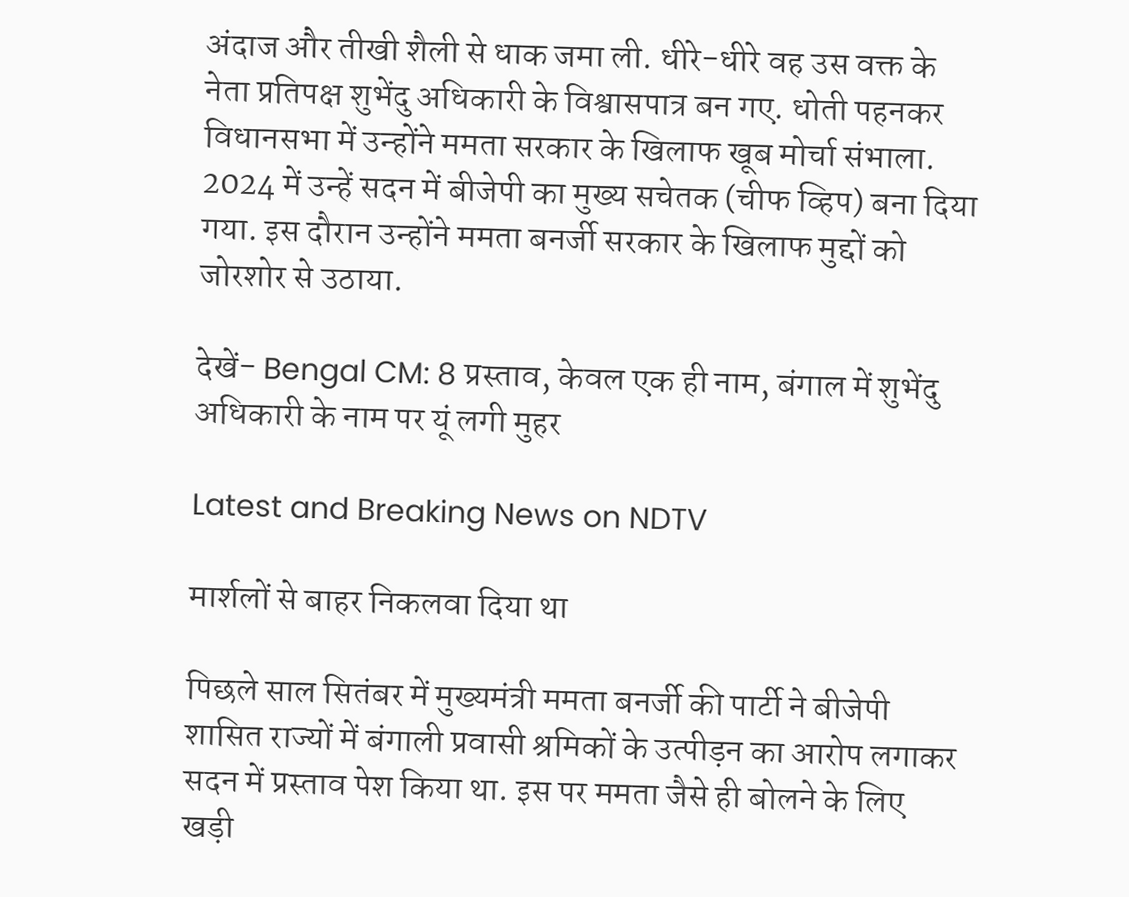अंदाज और तीखी शैली से धाक जमा ली. धीरे-धीरे वह उस वक्त के नेता प्रतिपक्ष शुभेंदु अधिकारी के विश्वासपात्र बन गए. धोती पहनकर विधानसभा में उन्होंने ममता सरकार के खिलाफ खूब मोर्चा संभाला. 2024 में उन्हें सदन में बीजेपी का मुख्य सचेतक (चीफ व्हिप) बना दिया गया. इस दौरान उन्होंने ममता बनर्जी सरकार के खिलाफ मुद्दों को जोरशोर से उठाया.

देखें- Bengal CM: 8 प्रस्ताव, केवल एक ही नाम, बंगाल में शुभेंदु अधिकारी के नाम पर यूं लगी मुहर

Latest and Breaking News on NDTV

मार्शलों से बाहर निकलवा दिया था

पिछले साल सितंबर में मुख्यमंत्री ममता बनर्जी की पार्टी ने बीजेपी शासित राज्यों में बंगाली प्रवासी श्रमिकों के उत्पीड़न का आरोप लगाकर सदन में प्रस्ताव पेश किया था. इस पर ममता जैसे ही बोलने के लिए खड़ी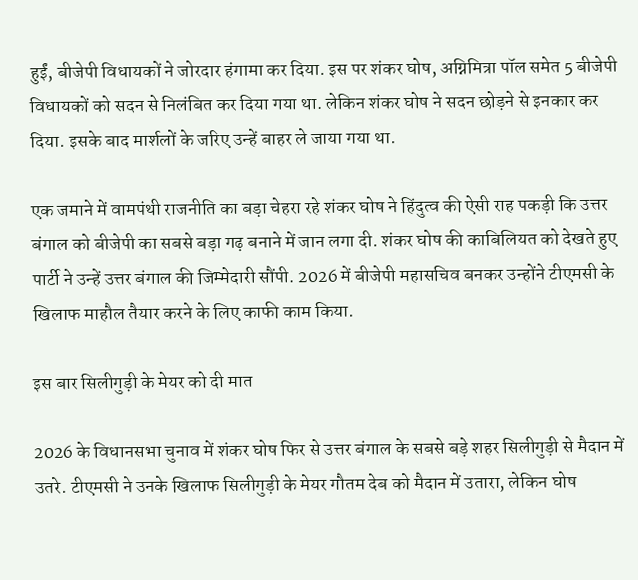हुईं, बीजेपी विधायकों ने जोरदार हंगामा कर दिया. इस पर शंकर घोष, अग्निमित्रा पॉल समेत 5 बीजेपी विधायकों को सदन से निलंबित कर दिया गया था. लेकिन शंकर घोष ने सदन छोड़ने से इनकार कर दिया. इसके बाद मार्शलों के जरिए उन्हें बाहर ले जाया गया था.

एक जमाने में वामपंथी राजनीति का बड़ा चेहरा रहे शंकर घोष ने हिंदुत्व की ऐसी राह पकड़ी कि उत्तर बंगाल को बीजेपी का सबसे बड़ा गढ़ बनाने में जान लगा दी. शंकर घोष की काबिलियत को देखते हुए पार्टी ने उन्हें उत्तर बंगाल की जिम्मेदारी सौंपी. 2026 में बीजेपी महासचिव बनकर उन्होंने टीएमसी के खिलाफ माहौल तैयार करने के लिए काफी काम किया.

इस बार सिलीगुड़ी के मेयर को दी मात

2026 के विधानसभा चुनाव में शंकर घोष फिर से उत्तर बंगाल के सबसे बड़े शहर सिलीगुड़ी से मैदान में उतरे. टीएमसी ने उनके खिलाफ सिलीगुड़ी के मेयर गौतम देब को मैदान में उतारा, लेकिन घोष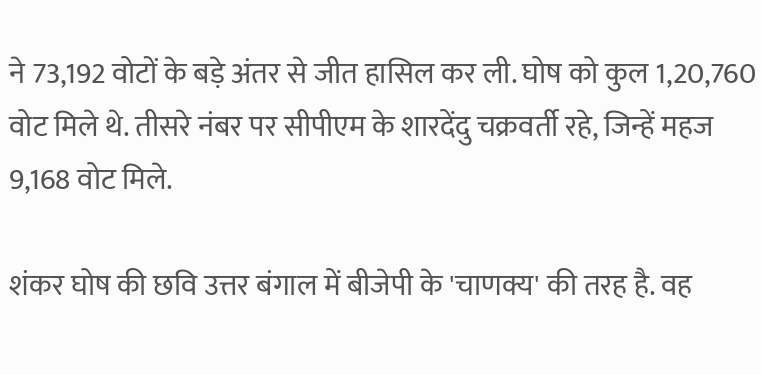ने 73,192 वोटों के बड़े अंतर से जीत हासिल कर ली. घोष को कुल 1,20,760 वोट मिले थे. तीसरे नंबर पर सीपीएम के शारदेंदु चक्रवर्ती रहे, जिन्हें महज 9,168 वोट मिले.

शंकर घोष की छवि उत्तर बंगाल में बीजेपी के 'चाणक्य' की तरह है. वह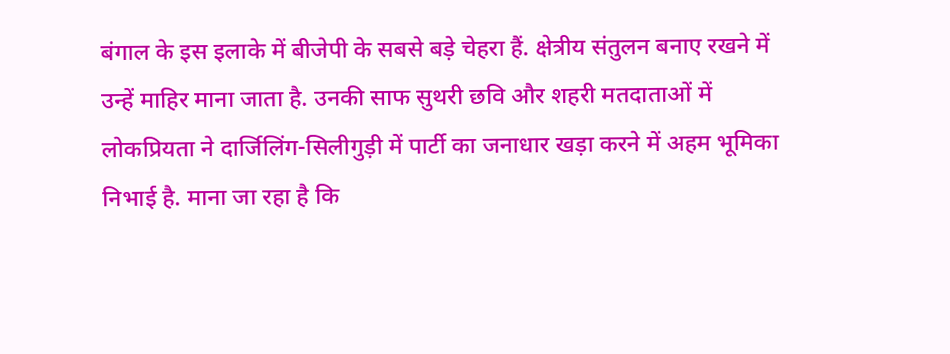बंगाल के इस इलाके में बीजेपी के सबसे बड़े चेहरा हैं. क्षेत्रीय संतुलन बनाए रखने में उन्हें माहिर माना जाता है. उनकी साफ सुथरी छवि और शहरी मतदाताओं में लोकप्रियता ने दार्जिलिंग-सिलीगुड़ी में पार्टी का जनाधार खड़ा करने में अहम भूमिका निभाई है. माना जा रहा है कि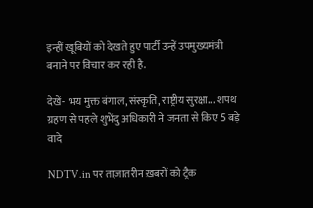इन्हीं खूबियों को देखते हुए पार्टी उन्हें उपमुख्यमंत्री बनाने पर विचार कर रही है.

देखें- भय मुक्त बंगाल, संस्कृति, राष्ट्रीय सुरक्षा... शपथ ग्रहण से पहले शुभेंदु अधिकारी ने जनता से किए 5 बड़े वादे

NDTV.in पर ताज़ातरीन ख़बरों को ट्रैक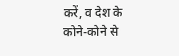करें, व देश के कोने-कोने से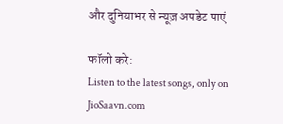और दुनियाभर से न्यूज़ अपडेट पाएं

फॉलो करे:
Listen to the latest songs, only on JioSaavn.com